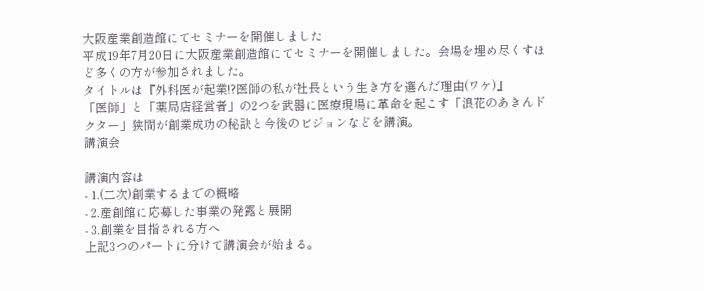大阪産業創造館にてセミナーを開催しました
平成19年7月20日に大阪産業創造館にてセミナーを開催しました。会場を埋め尽くすほど多くの方が参加されました。
タイトルは『外科医が起業!?医師の私が社長という生き方を選んだ理由(ワケ)』
「医師」と「薬局店経営者」の2つを武器に医療現場に革命を起こす「浪花のあきんドクター」狭間が創業成功の秘訣と今後のビジョンなどを講演。
講演会

講演内容は
- 1.(二次)創業するまでの概略
- 2.産創館に応募した事業の発露と展開
- 3.創業を目指される方へ
上記3つのパートに分けて講演会が始まる。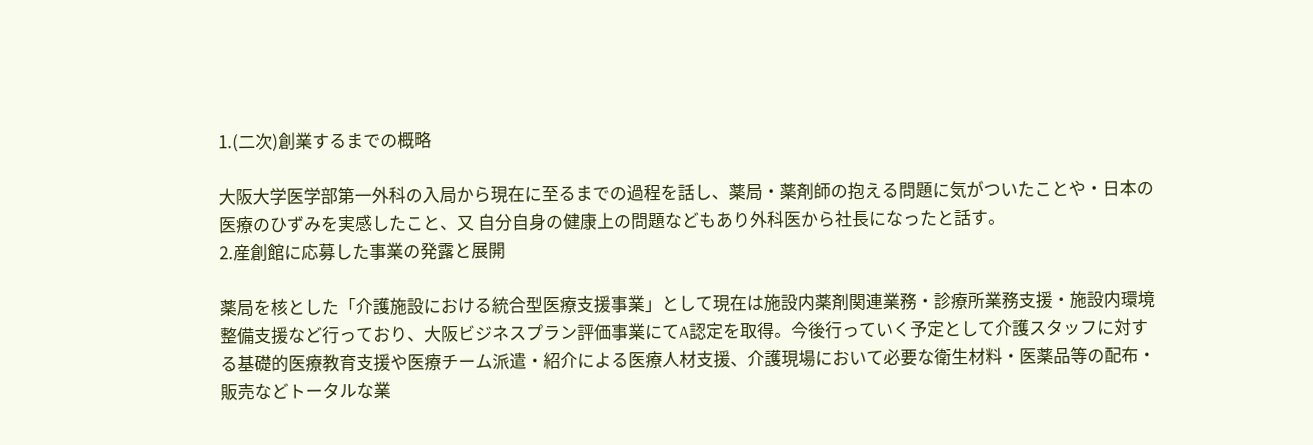1.(二次)創業するまでの概略

大阪大学医学部第一外科の入局から現在に至るまでの過程を話し、薬局・薬剤師の抱える問題に気がついたことや・日本の医療のひずみを実感したこと、又 自分自身の健康上の問題などもあり外科医から社長になったと話す。
2.産創館に応募した事業の発露と展開

薬局を核とした「介護施設における統合型医療支援事業」として現在は施設内薬剤関連業務・診療所業務支援・施設内環境整備支援など行っており、大阪ビジネスプラン評価事業にてA認定を取得。今後行っていく予定として介護スタッフに対する基礎的医療教育支援や医療チーム派遣・紹介による医療人材支援、介護現場において必要な衛生材料・医薬品等の配布・販売などトータルな業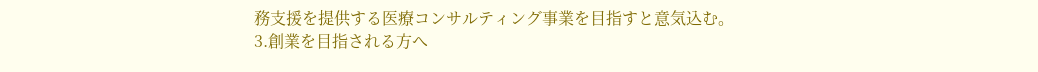務支援を提供する医療コンサルティング事業を目指すと意気込む。
3.創業を目指される方へ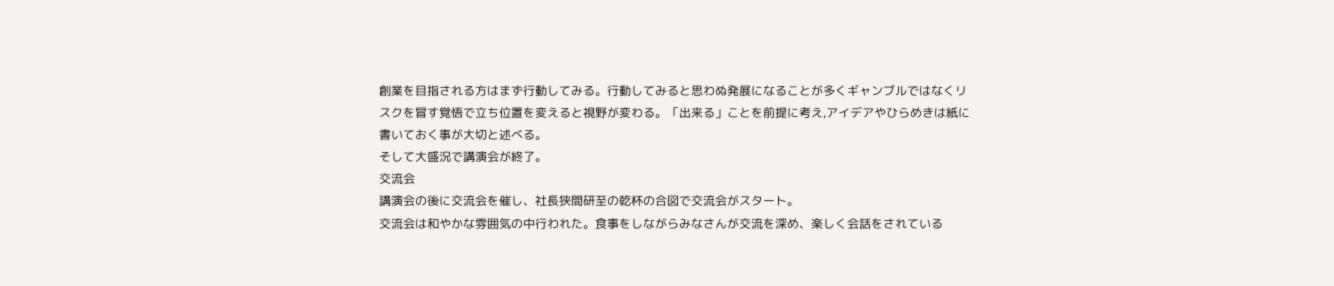創業を目指される方はまず行動してみる。行動してみると思わぬ発展になることが多くギャンブルではなくリスクを冒す覚悟で立ち位置を変えると視野が変わる。「出来る」ことを前提に考え,アイデアやひらめきは紙に書いておく事が大切と述べる。
そして大盛況で講演会が終了。
交流会
講演会の後に交流会を催し、社長狭間研至の乾杯の合図で交流会がスタート。
交流会は和やかな雰囲気の中行われた。食事をしながらみなさんが交流を深め、楽しく会話をされている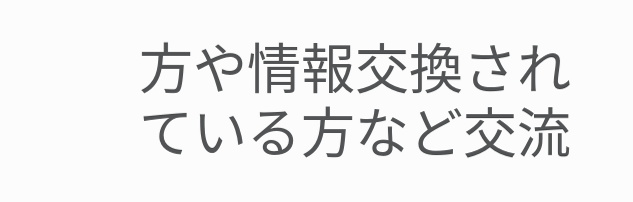方や情報交換されている方など交流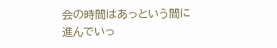会の時間はあっという間に進んでいっ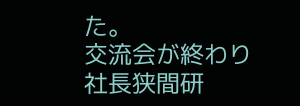た。
交流会が終わり社長狭間研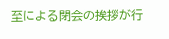至による閉会の挨拶が行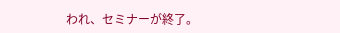われ、セミナーが終了。